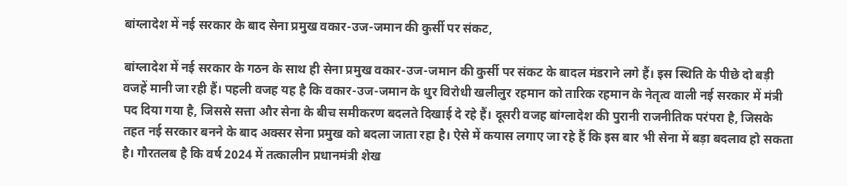बांग्लादेश में नई सरकार के बाद सेना प्रमुख वकार-उज-जमान की कुर्सी पर संकट,

बांग्लादेश में नई सरकार के गठन के साथ ही सेना प्रमुख वकार-उज-जमान की कुर्सी पर संकट के बादल मंडराने लगे हैं। इस स्थिति के पीछे दो बड़ी वजहें मानी जा रही हैं। पहली वजह यह है कि वकार-उज-जमान के धुर विरोधी खलीलुर रहमान को तारिक रहमान के नेतृत्व वाली नई सरकार में मंत्री पद दिया गया है, जिससे सत्ता और सेना के बीच समीकरण बदलते दिखाई दे रहे हैं। दूसरी वजह बांग्लादेश की पुरानी राजनीतिक परंपरा है, जिसके तहत नई सरकार बनने के बाद अक्सर सेना प्रमुख को बदला जाता रहा है। ऐसे में कयास लगाए जा रहे हैं कि इस बार भी सेना में बड़ा बदलाव हो सकता है। गौरतलब है कि वर्ष 2024 में तत्कालीन प्रधानमंत्री शेख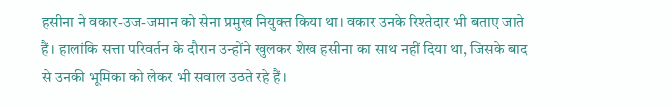हसीना ने वकार-उज-जमान को सेना प्रमुख नियुक्त किया था। वकार उनके रिश्तेदार भी बताए जाते हैं। हालांकि सत्ता परिवर्तन के दौरान उन्होंने खुलकर शेख हसीना का साथ नहीं दिया था, जिसके बाद से उनकी भूमिका को लेकर भी सवाल उठते रहे हैं।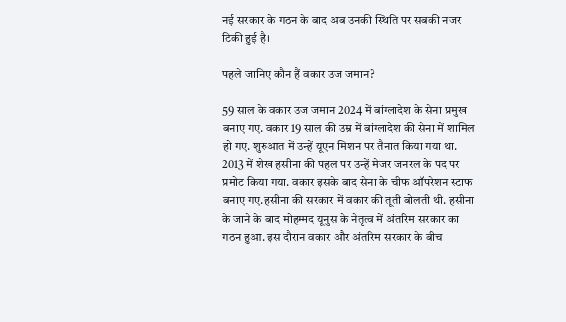नई सरकार के गठन के बाद अब उनकी स्थिति पर सबकी नजर टिकी हुई है।

पहले जानिए कौन हैं वकार उज जमान?

59 साल के वकार उज जमान 2024 में बांग्लादेश के सेना प्रमुख बनाए गए. वकार 19 साल की उम्र में बांग्लादेश की सेना में शामिल हो गए. शुरुआत में उन्हें यूएन मिशन पर तैनात किया गया था. 2013 में शेख हसीना की पहल पर उन्हें मेजर जनरल के पद पर प्रमोट किया गया. वकार इसके बाद सेना के चीफ ऑपरेशन स्टाफ बनाए गए.हसीना की सरकार में वकार की तूती बोलती थी. हसीना के जाने के बाद मोहम्मद यूनुस के नेतृत्व में अंतरिम सरकार का गठन हुआ. इस दौरान वकार और अंतरिम सरकार के बीच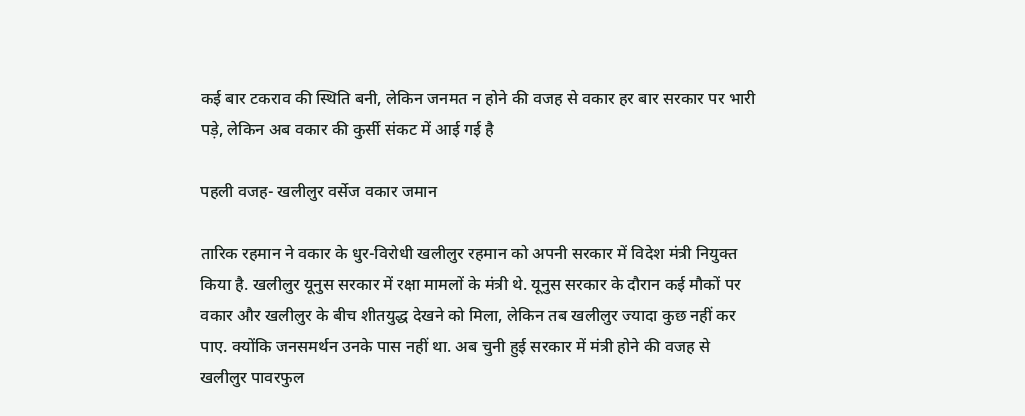कई बार टकराव की स्थिति बनी, लेकिन जनमत न होने की वजह से वकार हर बार सरकार पर भारी पड़े, लेकिन अब वकार की कुर्सी संकट में आई गई है

पहली वजह- खलीलुर वर्सेज वकार जमान

तारिक रहमान ने वकार के धुर-विरोधी खलीलुर रहमान को अपनी सरकार में विदेश मंत्री नियुक्त किया है. खलीलुर यूनुस सरकार में रक्षा मामलों के मंत्री थे. यूनुस सरकार के दौरान कई मौकों पर वकार और खलीलुर के बीच शीतयुद्ध देखने को मिला, लेकिन तब खलीलुर ज्यादा कुछ नहीं कर पाए. क्योंकि जनसमर्थन उनके पास नहीं था. अब चुनी हुई सरकार में मंत्री होने की वजह से खलीलुर पावरफुल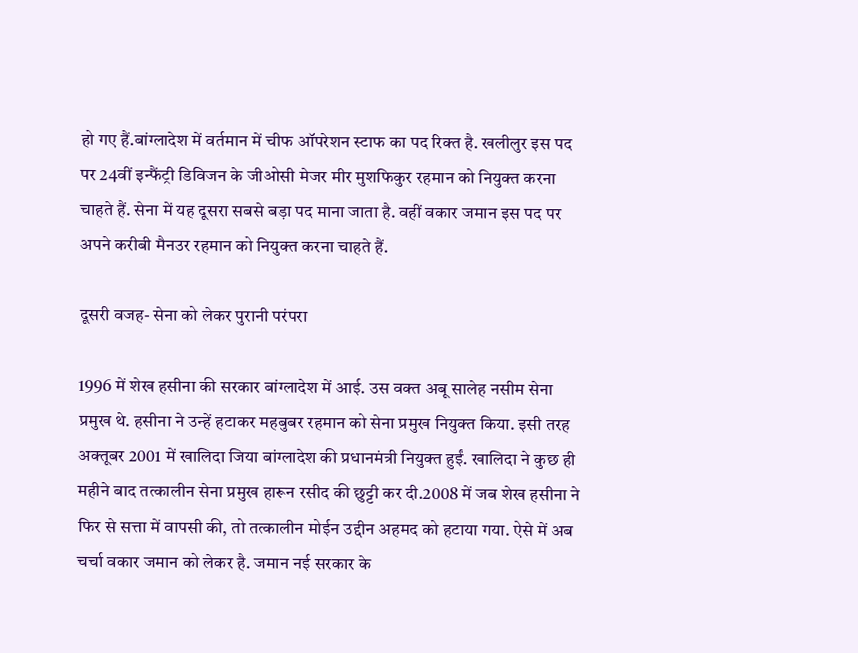हो गए हैं.बांग्लादेश में वर्तमान में चीफ ऑपरेशन स्टाफ का पद रिक्त है. खलीलुर इस पद पर 24वीं इन्फैंट्री डिविजन के जीओसी मेजर मीर मुशफिकुर रहमान को नियुक्त करना चाहते हैं. सेना में यह दूसरा सबसे बड़ा पद माना जाता है. वहीं वकार जमान इस पद पर अपने करीबी मैनउर रहमान को नियुक्त करना चाहते हैं.

दूसरी वजह- सेना को लेकर पुरानी परंपरा

1996 में शेख हसीना की सरकार बांग्लादेश में आई. उस वक्त अबू सालेह नसीम सेना प्रमुख थे. हसीना ने उन्हें हटाकर महबुबर रहमान को सेना प्रमुख नियुक्त किया. इसी तरह अक्तूबर 2001 में खालिदा जिया बांग्लादेश की प्रधानमंत्री नियुक्त हुईं. खालिदा ने कुछ ही महीने बाद तत्कालीन सेना प्रमुख हारून रसीद की छुट्टी कर दी.2008 में जब शेख हसीना ने फिर से सत्ता में वापसी की, तो तत्कालीन मोईन उद्दीन अहमद को हटाया गया. ऐसे में अब चर्चा वकार जमान को लेकर है. जमान नई सरकार के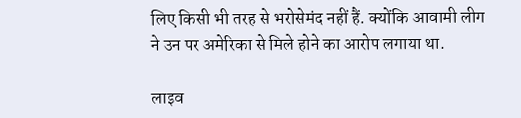लिए किसी भी तरह से भरोसेमंद नहीं हैं. क्योंकि आवामी लीग ने उन पर अमेरिका से मिले होने का आरोप लगाया था.

लाइव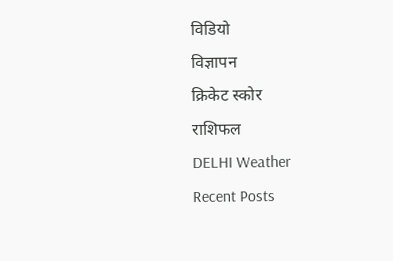विडियो
विज्ञापन
क्रिकेट स्कोर
राशिफल
DELHI Weather
Recent Posts